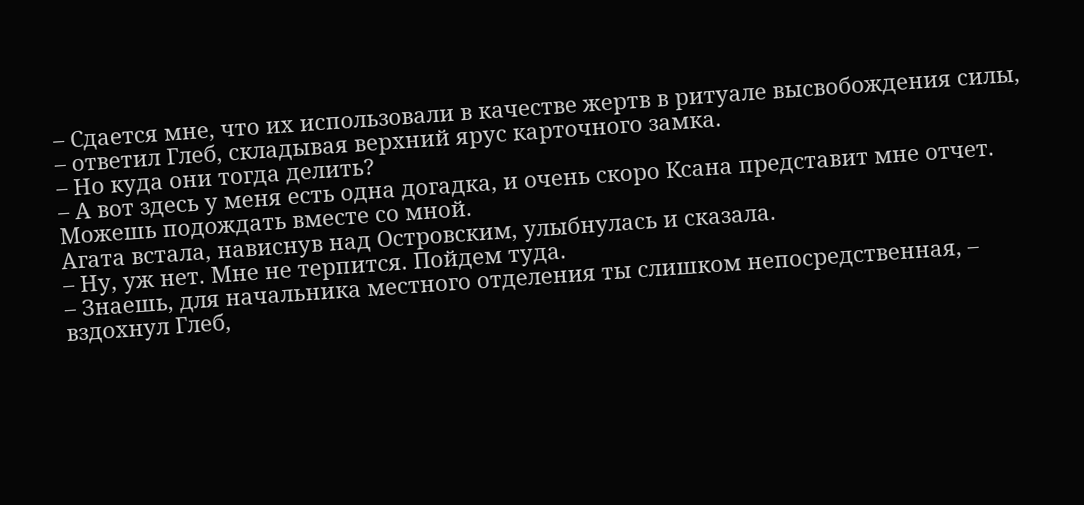– Сдается мне, что их использовали в качестве жертв в ритуале высвобождения силы, – ответил Глеб, складывая верхний ярус карточного замка.
– Но куда они тогда делить?
– А вот здесь у меня есть одна догадка, и очень скоро Ксана представит мне отчет. Можешь подождать вместе со мной.
Агата встала, нависнув над Островским, улыбнулась и сказала.
– Ну, уж нет. Мне не терпится. Пойдем туда.
– Знаешь, для начальника местного отделения ты слишком непосредственная, – вздохнул Глеб,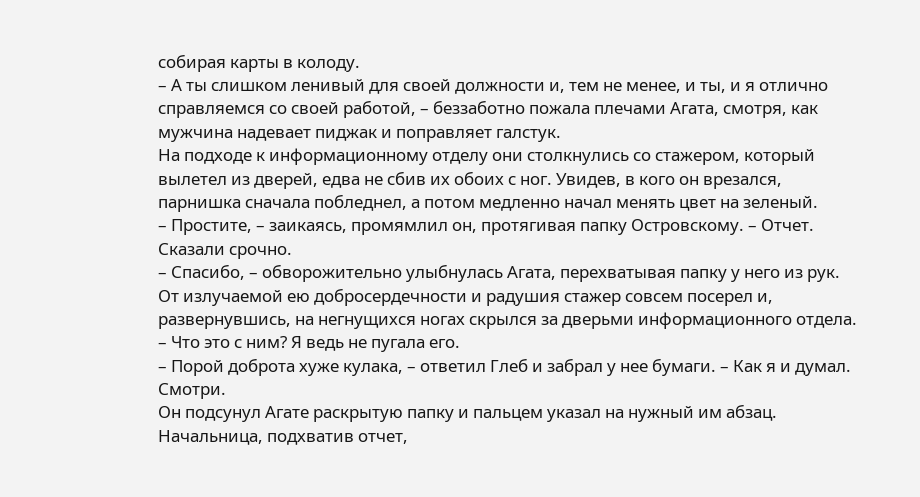собирая карты в колоду.
– А ты слишком ленивый для своей должности и, тем не менее, и ты, и я отлично справляемся со своей работой, – беззаботно пожала плечами Агата, смотря, как мужчина надевает пиджак и поправляет галстук.
На подходе к информационному отделу они столкнулись со стажером, который вылетел из дверей, едва не сбив их обоих с ног. Увидев, в кого он врезался, парнишка сначала побледнел, а потом медленно начал менять цвет на зеленый.
– Простите, – заикаясь, промямлил он, протягивая папку Островскому. – Отчет. Сказали срочно.
– Спасибо, – обворожительно улыбнулась Агата, перехватывая папку у него из рук. От излучаемой ею добросердечности и радушия стажер совсем посерел и, развернувшись, на негнущихся ногах скрылся за дверьми информационного отдела. – Что это с ним? Я ведь не пугала его.
– Порой доброта хуже кулака, – ответил Глеб и забрал у нее бумаги. – Как я и думал. Смотри.
Он подсунул Агате раскрытую папку и пальцем указал на нужный им абзац. Начальница, подхватив отчет,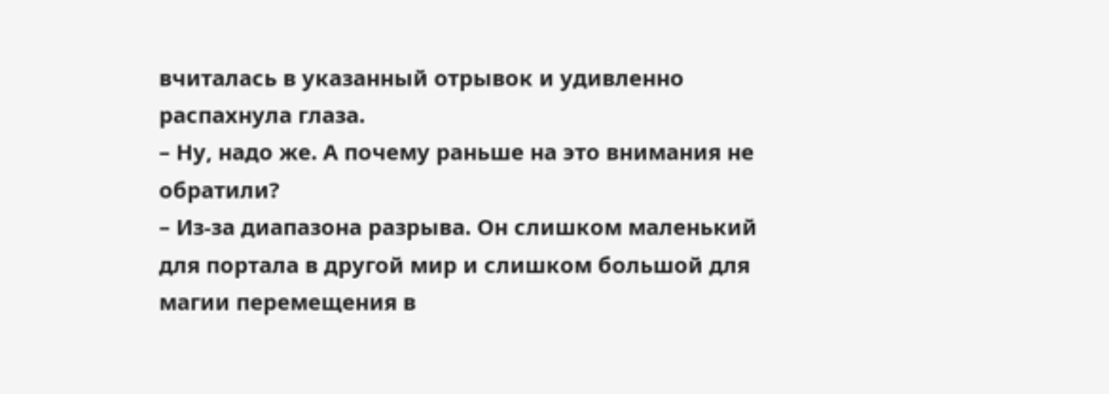вчиталась в указанный отрывок и удивленно распахнула глаза.
– Ну, надо же. А почему раньше на это внимания не обратили?
– Из-за диапазона разрыва. Он слишком маленький для портала в другой мир и слишком большой для магии перемещения в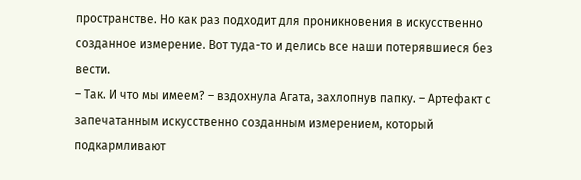пространстве. Но как раз подходит для проникновения в искусственно созданное измерение. Вот туда-то и делись все наши потерявшиеся без вести.
– Так. И что мы имеем? – вздохнула Агата, захлопнув папку. – Артефакт с запечатанным искусственно созданным измерением, который подкармливают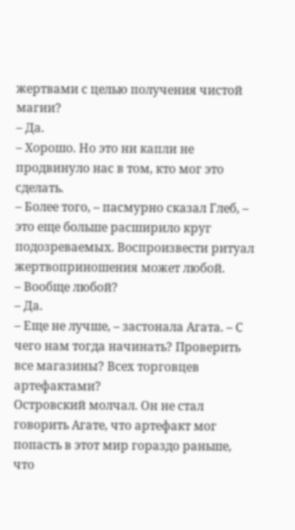жертвами с целью получения чистой магии?
– Да.
– Хорошо. Но это ни капли не продвинуло нас в том, кто мог это сделать.
– Более того, – пасмурно сказал Глеб, – это еще больше расширило круг подозреваемых. Воспроизвести ритуал жертвоприношения может любой.
– Вообще любой?
– Да.
– Еще не лучше, – застонала Агата. – С чего нам тогда начинать? Проверить все магазины? Всех торговцев артефактами?
Островский молчал. Он не стал говорить Агате, что артефакт мог попасть в этот мир гораздо раньше, что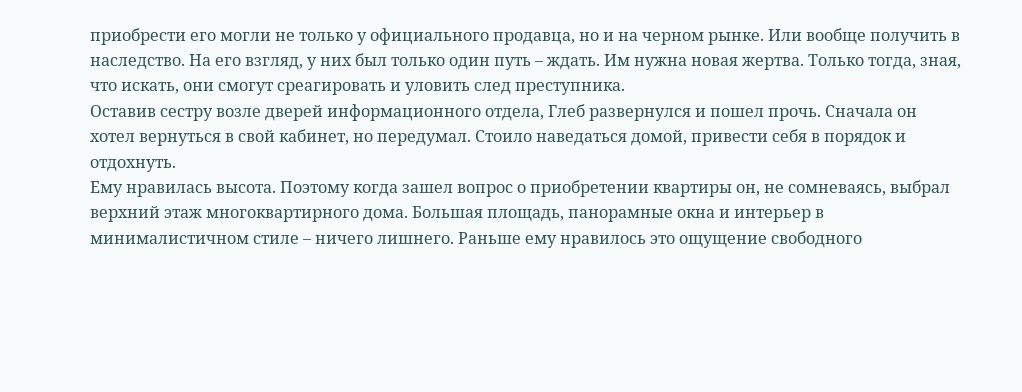приобрести его могли не только у официального продавца, но и на черном рынке. Или вообще получить в наследство. На его взгляд, у них был только один путь – ждать. Им нужна новая жертва. Только тогда, зная, что искать, они смогут среагировать и уловить след преступника.
Оставив сестру возле дверей информационного отдела, Глеб развернулся и пошел прочь. Сначала он хотел вернуться в свой кабинет, но передумал. Стоило наведаться домой, привести себя в порядок и отдохнуть.
Ему нравилась высота. Поэтому когда зашел вопрос о приобретении квартиры он, не сомневаясь, выбрал верхний этаж многоквартирного дома. Большая площадь, панорамные окна и интерьер в минималистичном стиле – ничего лишнего. Раньше ему нравилось это ощущение свободного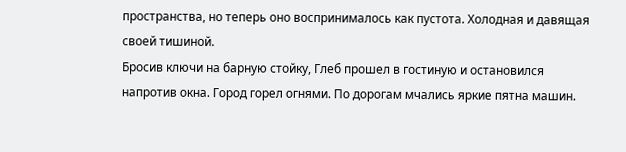пространства, но теперь оно воспринималось как пустота. Холодная и давящая своей тишиной.
Бросив ключи на барную стойку, Глеб прошел в гостиную и остановился напротив окна. Город горел огнями. По дорогам мчались яркие пятна машин.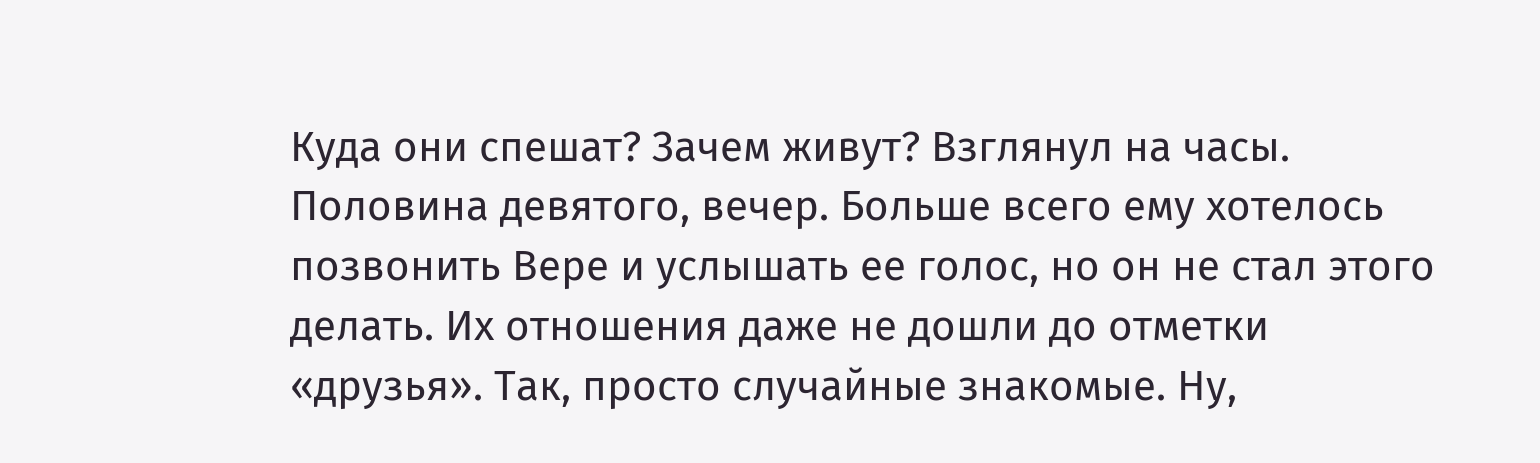Куда они спешат? Зачем живут? Взглянул на часы. Половина девятого, вечер. Больше всего ему хотелось позвонить Вере и услышать ее голос, но он не стал этого делать. Их отношения даже не дошли до отметки «друзья». Так, просто случайные знакомые. Ну,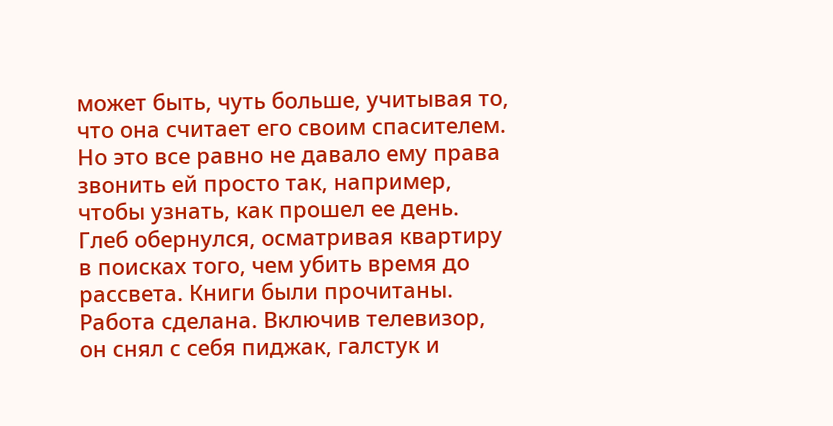может быть, чуть больше, учитывая то, что она считает его своим спасителем. Но это все равно не давало ему права звонить ей просто так, например, чтобы узнать, как прошел ее день.
Глеб обернулся, осматривая квартиру в поисках того, чем убить время до рассвета. Книги были прочитаны. Работа сделана. Включив телевизор, он снял с себя пиджак, галстук и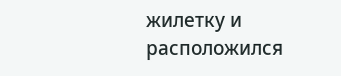жилетку и расположился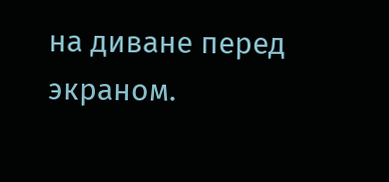на диване перед экраном.